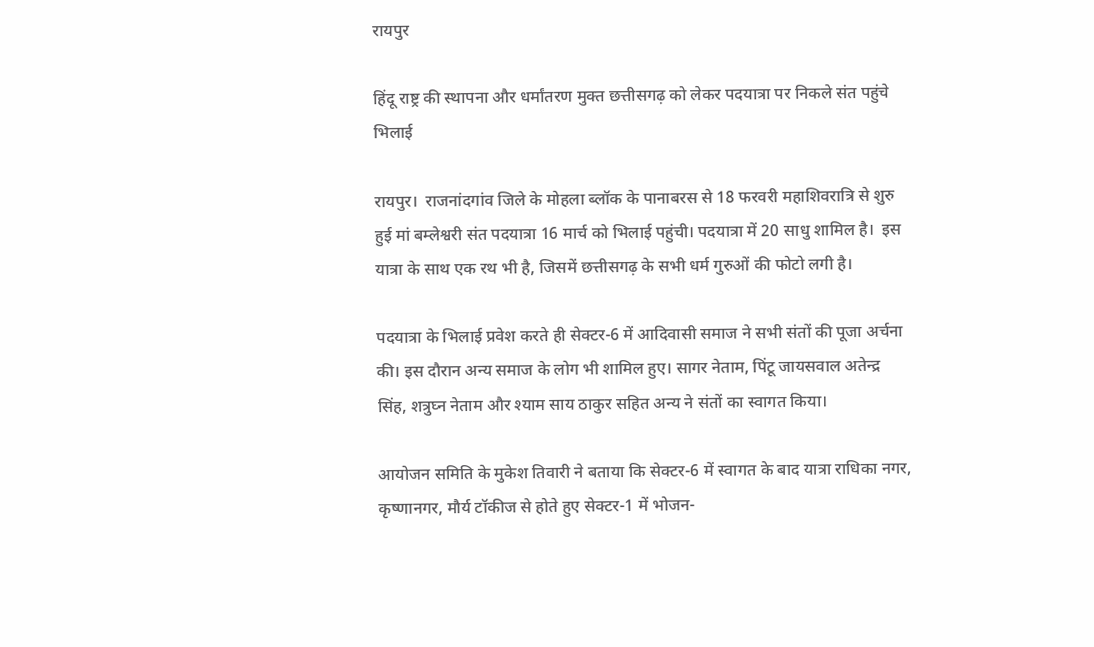रायपुर

हिंदू राष्ट्र की स्थापना और धर्मांतरण मुक्त छत्तीसगढ़ को लेकर पदयात्रा पर निकले संत पहुंचे भिलाई

रायपुर।  राजनांदगांव जिले के मोहला ब्लॉक के पानाबरस से 18 फरवरी महाशिवरात्रि से शुरु हुई मां बम्लेश्वरी संत पदयात्रा 16 मार्च को भिलाई पहुंची। पदयात्रा में 20 साधु शामिल है।  इस यात्रा के साथ एक रथ भी है, जिसमें छत्तीसगढ़ के सभी धर्म गुरुओं की फोटो लगी है।

पदयात्रा के भिलाई प्रवेश करते ही सेक्टर-6 में आदिवासी समाज ने सभी संतों की पूजा अर्चना की। इस दौरान अन्य समाज के लोग भी शामिल हुए। सागर नेताम, पिंटू जायसवाल अतेन्द्र सिंह, शत्रुघ्न नेताम और श्याम साय ठाकुर सहित अन्य ने संतों का स्वागत किया।

आयोजन समिति के मुकेश तिवारी ने बताया कि सेक्टर-6 में स्वागत के बाद यात्रा राधिका नगर, कृष्णानगर, मौर्य टॉकीज से होते हुए सेक्टर-1 में भोजन-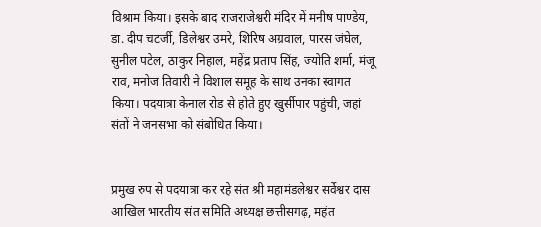विश्राम किया। इसके बाद राजराजेश्वरी मंदिर में मनीष पाण्डेय, डा. दीप चटर्जी, डिलेश्वर उमरे, शिरिष अग्रवाल, पारस जंघेल, सुनील पटेल, ठाकुर निहाल, महेंद्र प्रताप सिंह, ज्योति शर्मा, मंजू राव, मनोज तिवारी ने विशाल समूह के साथ उनका स्वागत किया। पदयात्रा केनाल रोड से होते हुए खुर्सीपार पहुंची, जहां संतों ने जनसभा को संबोधित किया।


प्रमुख रुप से पदयात्रा कर रहे संत श्री महामंडलेश्वर सर्वेश्वर दास आखिल भारतीय संत समिति अध्यक्ष छत्तीसगढ़, महंत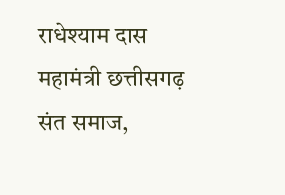राधेश्याम दास महामंत्री छत्तीसगढ़ संत समाज,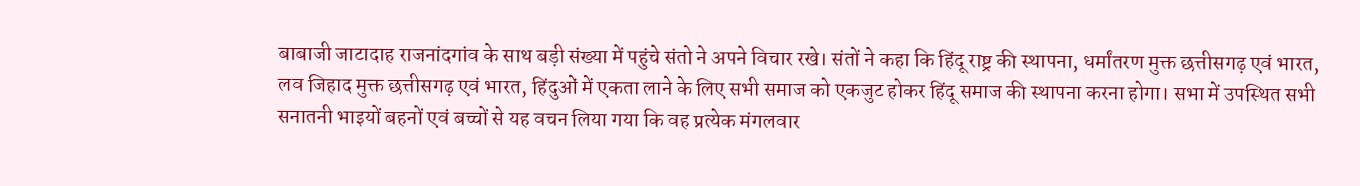बाबाजी जाटादाह राजनांदगांव के साथ बड़ी संख्या में पहुंचे संतो ने अपने विचार रखे। संतों ने कहा कि हिंदू राष्ट्र की स्थापना, धर्मांतरण मुक्त छत्तीसगढ़ एवं भारत, लव जिहाद मुक्त छत्तीसगढ़ एवं भारत, हिंदुओं में एकता लाने के लिए सभी समाज को एकजुट होकर हिंदू समाज की स्थापना करना होगा। सभा में उपस्थित सभी सनातनी भाइयों बहनों एवं बच्चों से यह वचन लिया गया कि वह प्रत्येक मंगलवार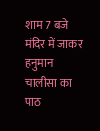शाम 7 बजे मंदिर में जाकर हनुमान चालीसा का पाठ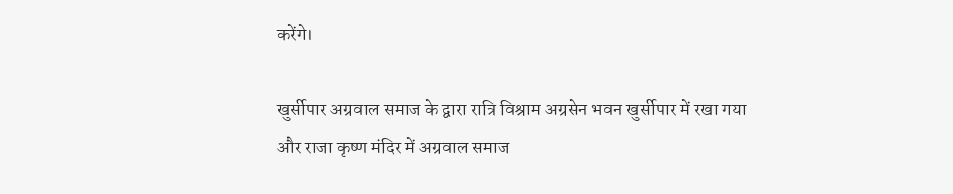करेंगे।

खुर्सीपार अग्रवाल समाज के द्वारा रात्रि विश्राम अग्रसेन भवन खुर्सीपार में रखा गया और राजा कृष्ण मंदिर में अग्रवाल समाज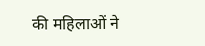की महिलाओं ने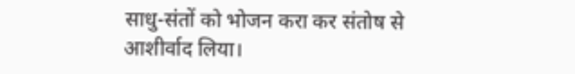साधु-संतों को भोजन करा कर संतोष से आशीर्वाद लिया।